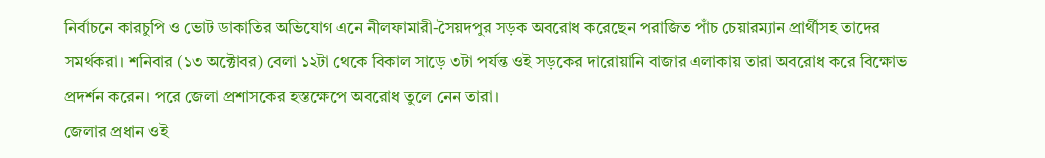নির্বাচনে কারচুপি ও ভোট ডাকাতির অভিযোগ এনে নীলফামারী-সৈয়দপুর সড়ক অবরোধ করেছেন পরাজিত পাঁচ চেয়ারম্যান প্রার্থীসহ তাদের সমর্থকরা। শনিবার (১৩ অক্টোবর) বেলা ১২টা থেকে বিকাল সাড়ে ৩টা পর্যন্ত ওই সড়কের দারোয়ানি বাজার এলাকায় তারা অবরোধ করে বিক্ষোভ প্রদর্শন করেন। পরে জেলা প্রশাসকের হস্তক্ষেপে অবরোধ তুলে নেন তারা।
জেলার প্রধান ওই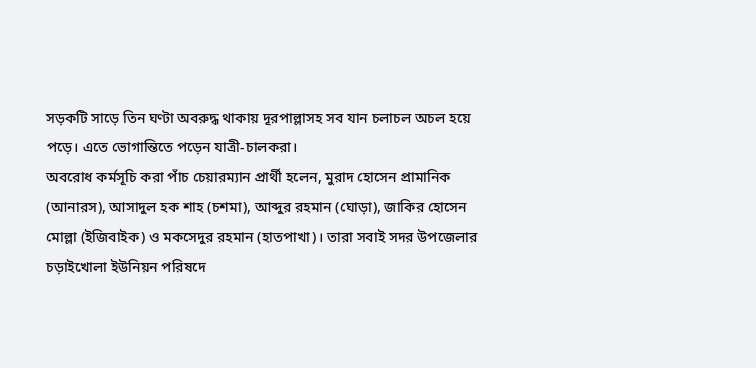সড়কটি সাড়ে তিন ঘণ্টা অবরুদ্ধ থাকায় দূরপাল্লাসহ সব যান চলাচল অচল হয়ে পড়ে। এতে ভোগান্তিতে পড়েন যাত্রী-চালকরা।
অবরোধ কর্মসূচি করা পাঁচ চেয়ারম্যান প্রার্থী হলেন, মুরাদ হোসেন প্রামানিক (আনারস), আসাদুল হক শাহ (চশমা), আব্দুর রহমান (ঘোড়া), জাকির হোসেন মোল্লা (ইজিবাইক) ও মকসেদুর রহমান (হাতপাখা)। তারা সবাই সদর উপজেলার চড়াইখোলা ইউনিয়ন পরিষদে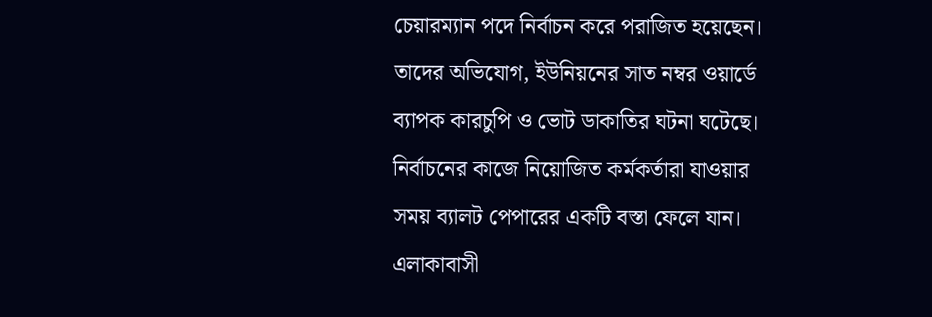চেয়ারম্যান পদে নির্বাচন করে পরাজিত হয়েছেন।
তাদের অভিযোগ, ইউনিয়নের সাত নম্বর ওয়ার্ডে ব্যাপক কারচুপি ও ভোট ডাকাতির ঘটনা ঘটেছে। নির্বাচনের কাজে নিয়োজিত কর্মকর্তারা যাওয়ার সময় ব্যালট পেপারের একটি বস্তা ফেলে যান। এলাকাবাসী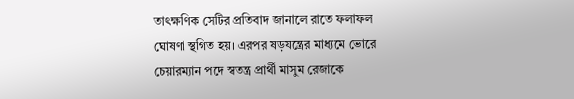তাৎক্ষণিক সেটির প্রতিবাদ জানালে রাতে ফলাফল ঘোষণা স্থগিত হয়। এরপর ষড়যন্ত্রের মাধ্যমে ভোরে চেয়ারম্যান পদে স্বতন্ত্র প্রার্থী মাসুম রেজাকে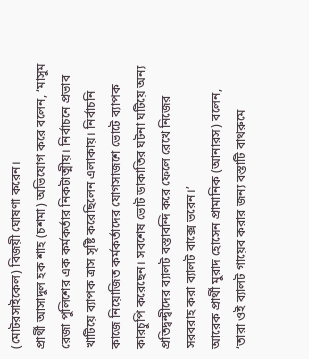(মোটরসাইকেল) বিজয়ী ঘোষণা করেন।
প্রার্থী আসাদুল হক শাহ (চশমা) অভিযোগ করে বলেন, ‘মাসুম রেজা পুলিশের এক কর্মকর্তার নিকটাত্মীয়। নির্বাচনে প্রভাব খাটিয়ে ব্যাপক ত্রাস সৃষ্টি করেছিলেন এলাকায়। নির্বাচনি কাজে নিয়োজিত কর্মকর্তাদের যোগসাজশে ভোটে ব্যাপক কারচুপি করেছেন। সবশেষ ভোট ডাকাতির ঘটনা ঘটিয়ে অন্য প্রতিদ্বন্দ্বীদের ব্যালট বস্তাবন্দি করে ফেলে রেখে নিজের সরবরাহ করা ব্যালট বাক্সে ভরেন।’
আরেক প্রার্থী মুরাদ হোসেন প্রামানিক (আনারস) বলেন, ‘তারা ওই ব্যালট গায়েব করার জন্য বস্তাটি বাথরুমে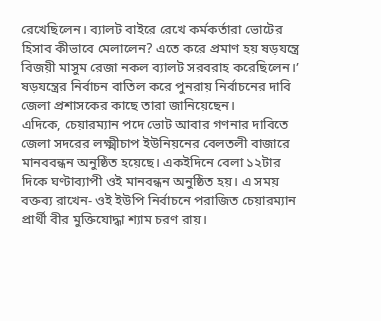রেখেছিলেন। ব্যালট বাইরে রেখে কর্মকর্তারা ভোটের হিসাব কীভাবে মেলালেন? এতে করে প্রমাণ হয় ষড়যন্ত্রে বিজয়ী মাসুম রেজা নকল ব্যালট সরবরাহ করেছিলেন।’ ষড়যন্ত্রের নির্বাচন বাতিল করে পুনরায় নির্বাচনের দাবি জেলা প্রশাসকের কাছে তারা জানিয়েছেন।
এদিকে, চেয়ারম্যান পদে ভোট আবার গণনার দাবিতে জেলা সদরের লক্ষ্মীচাপ ইউনিয়নের বেলতলী বাজারে মানববন্ধন অনুষ্ঠিত হয়েছে। একইদিনে বেলা ১২টার দিকে ঘণ্টাব্যাপী ওই মানবন্ধন অনুষ্ঠিত হয়। এ সময় বক্তব্য রাখেন- ওই ইউপি নির্বাচনে পরাজিত চেয়ারম্যান প্রার্থী বীর মুক্তিযোদ্ধা শ্যাম চরণ রায়।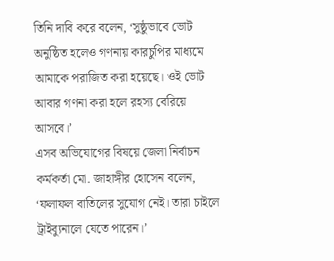তিনি দাবি করে বলেন, ‘সুষ্ঠুভাবে ভোট অনুষ্ঠিত হলেও গণনায় কারচুপির মাধ্যমে আমাকে পরাজিত করা হয়েছে। ওই ভোট আবার গণনা করা হলে রহস্য বেরিয়ে আসবে।’
এসব অভিযোগের বিষয়ে জেলা নির্বাচন কর্মকর্তা মো. জাহাঙ্গীর হোসেন বলেন, ‘ফলাফল বাতিলের সুযোগ নেই। তারা চাইলে ট্রাইব্যুনালে যেতে পারেন।’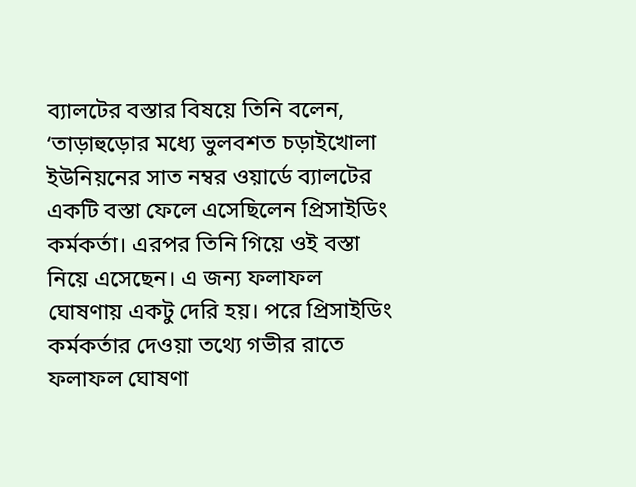ব্যালটের বস্তার বিষয়ে তিনি বলেন, ‘তাড়াহুড়োর মধ্যে ভুলবশত চড়াইখোলা ইউনিয়নের সাত নম্বর ওয়ার্ডে ব্যালটের একটি বস্তা ফেলে এসেছিলেন প্রিসাইডিং কর্মকর্তা। এরপর তিনি গিয়ে ওই বস্তা নিয়ে এসেছেন। এ জন্য ফলাফল ঘোষণায় একটু দেরি হয়। পরে প্রিসাইডিং কর্মকর্তার দেওয়া তথ্যে গভীর রাতে ফলাফল ঘোষণা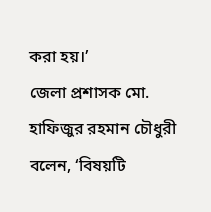করা হয়।’
জেলা প্রশাসক মো. হাফিজুর রহমান চৌধুরী বলেন, ‘বিষয়টি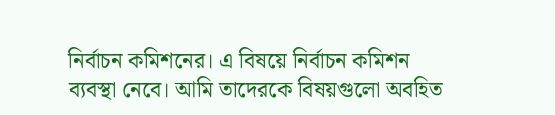নির্বাচন কমিশনের। এ বিষয়ে নির্বাচন কমিশন ব্যবস্থা নেবে। আমি তাদেরকে বিষয়গুলো অবহিত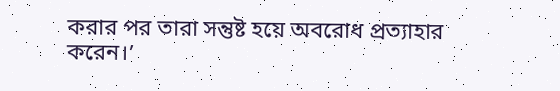করার পর তারা সন্তুষ্ট হয়ে অবরোধ প্রত্যাহার করেন।’